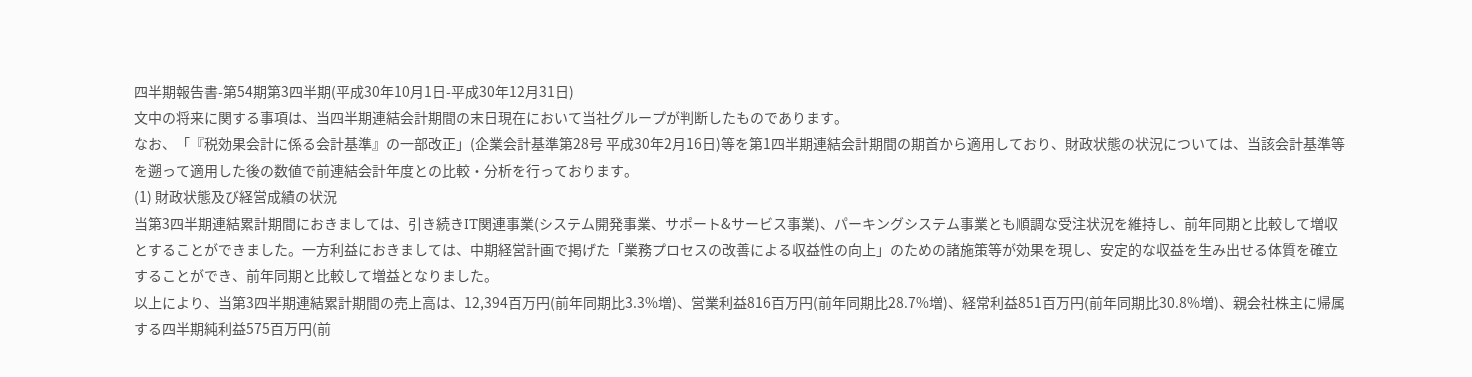四半期報告書-第54期第3四半期(平成30年10月1日-平成30年12月31日)
文中の将来に関する事項は、当四半期連結会計期間の末日現在において当社グループが判断したものであります。
なお、「『税効果会計に係る会計基準』の一部改正」(企業会計基準第28号 平成30年2月16日)等を第1四半期連結会計期間の期首から適用しており、財政状態の状況については、当該会計基準等を遡って適用した後の数値で前連結会計年度との比較・分析を行っております。
(1) 財政状態及び経営成績の状況
当第3四半期連結累計期間におきましては、引き続きIT関連事業(システム開発事業、サポート&サービス事業)、パーキングシステム事業とも順調な受注状況を維持し、前年同期と比較して増収とすることができました。一方利益におきましては、中期経営計画で掲げた「業務プロセスの改善による収益性の向上」のための諸施策等が効果を現し、安定的な収益を生み出せる体質を確立することができ、前年同期と比較して増益となりました。
以上により、当第3四半期連結累計期間の売上高は、12,394百万円(前年同期比3.3%増)、営業利益816百万円(前年同期比28.7%増)、経常利益851百万円(前年同期比30.8%増)、親会社株主に帰属する四半期純利益575百万円(前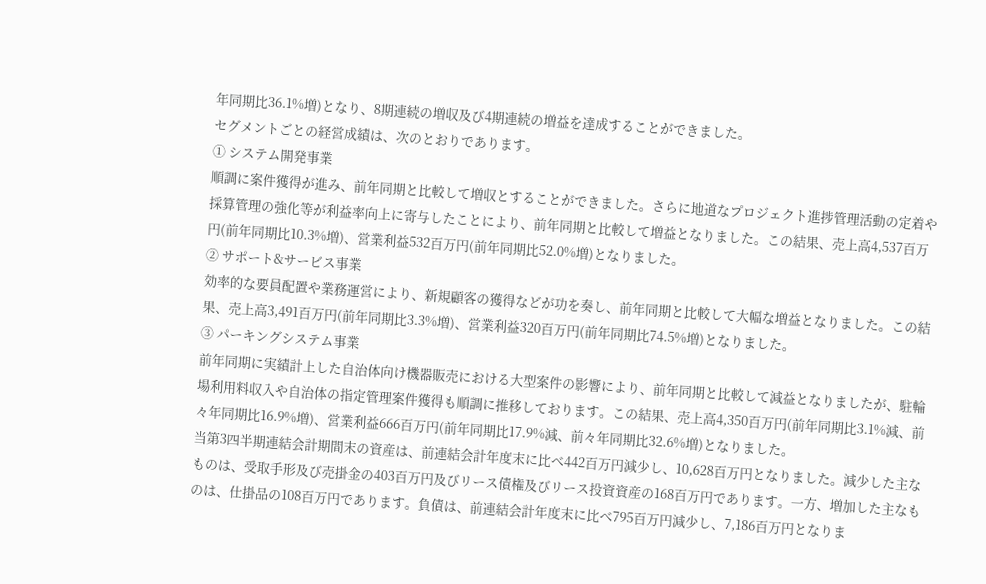年同期比36.1%増)となり、8期連続の増収及び4期連続の増益を達成することができました。
セグメントごとの経営成績は、次のとおりであります。
① システム開発事業
順調に案件獲得が進み、前年同期と比較して増収とすることができました。さらに地道なプロジェクト進捗管理活動の定着や採算管理の強化等が利益率向上に寄与したことにより、前年同期と比較して増益となりました。この結果、売上高4,537百万円(前年同期比10.3%増)、営業利益532百万円(前年同期比52.0%増)となりました。
② サポート&サービス事業
効率的な要員配置や業務運営により、新規顧客の獲得などが功を奏し、前年同期と比較して大幅な増益となりました。この結果、売上高3,491百万円(前年同期比3.3%増)、営業利益320百万円(前年同期比74.5%増)となりました。
③ パーキングシステム事業
前年同期に実績計上した自治体向け機器販売における大型案件の影響により、前年同期と比較して減益となりましたが、駐輪場利用料収入や自治体の指定管理案件獲得も順調に推移しております。この結果、売上高4,350百万円(前年同期比3.1%減、前々年同期比16.9%増)、営業利益666百万円(前年同期比17.9%減、前々年同期比32.6%増)となりました。
当第3四半期連結会計期間末の資産は、前連結会計年度末に比べ442百万円減少し、10,628百万円となりました。減少した主なものは、受取手形及び売掛金の403百万円及びリース債権及びリース投資資産の168百万円であります。一方、増加した主なものは、仕掛品の108百万円であります。負債は、前連結会計年度末に比べ795百万円減少し、7,186百万円となりま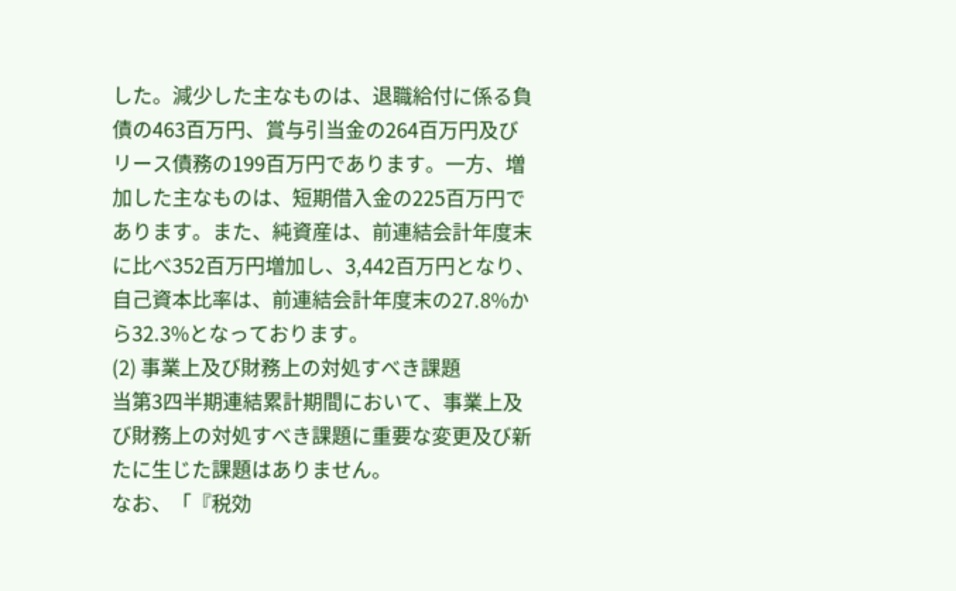した。減少した主なものは、退職給付に係る負債の463百万円、賞与引当金の264百万円及びリース債務の199百万円であります。一方、増加した主なものは、短期借入金の225百万円であります。また、純資産は、前連結会計年度末に比べ352百万円増加し、3,442百万円となり、自己資本比率は、前連結会計年度末の27.8%から32.3%となっております。
(2) 事業上及び財務上の対処すべき課題
当第3四半期連結累計期間において、事業上及び財務上の対処すべき課題に重要な変更及び新たに生じた課題はありません。
なお、「『税効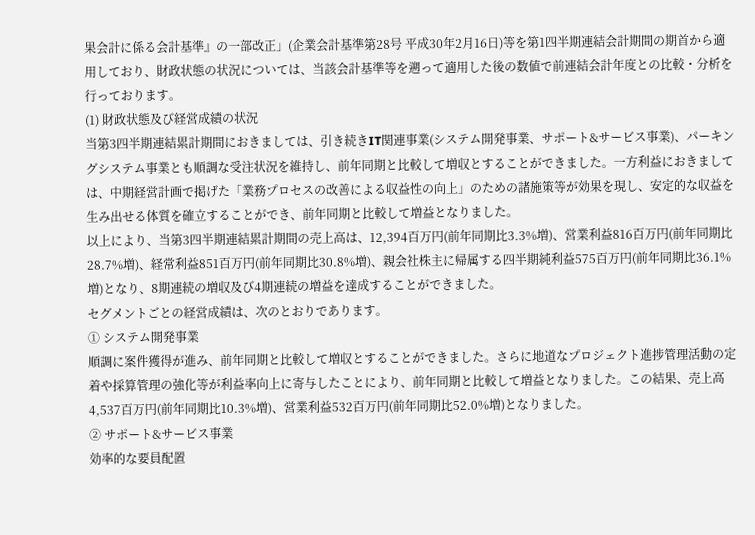果会計に係る会計基準』の一部改正」(企業会計基準第28号 平成30年2月16日)等を第1四半期連結会計期間の期首から適用しており、財政状態の状況については、当該会計基準等を遡って適用した後の数値で前連結会計年度との比較・分析を行っております。
(1) 財政状態及び経営成績の状況
当第3四半期連結累計期間におきましては、引き続きIT関連事業(システム開発事業、サポート&サービス事業)、パーキングシステム事業とも順調な受注状況を維持し、前年同期と比較して増収とすることができました。一方利益におきましては、中期経営計画で掲げた「業務プロセスの改善による収益性の向上」のための諸施策等が効果を現し、安定的な収益を生み出せる体質を確立することができ、前年同期と比較して増益となりました。
以上により、当第3四半期連結累計期間の売上高は、12,394百万円(前年同期比3.3%増)、営業利益816百万円(前年同期比28.7%増)、経常利益851百万円(前年同期比30.8%増)、親会社株主に帰属する四半期純利益575百万円(前年同期比36.1%増)となり、8期連続の増収及び4期連続の増益を達成することができました。
セグメントごとの経営成績は、次のとおりであります。
① システム開発事業
順調に案件獲得が進み、前年同期と比較して増収とすることができました。さらに地道なプロジェクト進捗管理活動の定着や採算管理の強化等が利益率向上に寄与したことにより、前年同期と比較して増益となりました。この結果、売上高4,537百万円(前年同期比10.3%増)、営業利益532百万円(前年同期比52.0%増)となりました。
② サポート&サービス事業
効率的な要員配置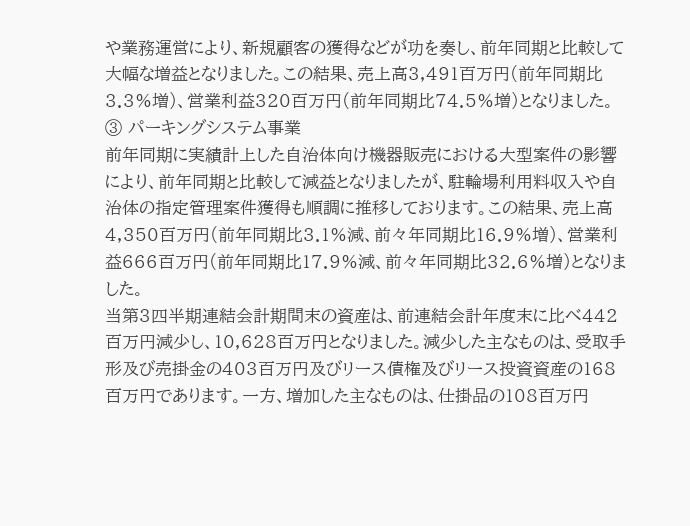や業務運営により、新規顧客の獲得などが功を奏し、前年同期と比較して大幅な増益となりました。この結果、売上高3,491百万円(前年同期比3.3%増)、営業利益320百万円(前年同期比74.5%増)となりました。
③ パーキングシステム事業
前年同期に実績計上した自治体向け機器販売における大型案件の影響により、前年同期と比較して減益となりましたが、駐輪場利用料収入や自治体の指定管理案件獲得も順調に推移しております。この結果、売上高4,350百万円(前年同期比3.1%減、前々年同期比16.9%増)、営業利益666百万円(前年同期比17.9%減、前々年同期比32.6%増)となりました。
当第3四半期連結会計期間末の資産は、前連結会計年度末に比べ442百万円減少し、10,628百万円となりました。減少した主なものは、受取手形及び売掛金の403百万円及びリース債権及びリース投資資産の168百万円であります。一方、増加した主なものは、仕掛品の108百万円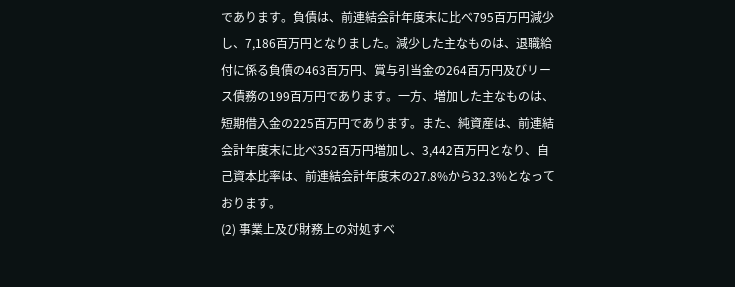であります。負債は、前連結会計年度末に比べ795百万円減少し、7,186百万円となりました。減少した主なものは、退職給付に係る負債の463百万円、賞与引当金の264百万円及びリース債務の199百万円であります。一方、増加した主なものは、短期借入金の225百万円であります。また、純資産は、前連結会計年度末に比べ352百万円増加し、3,442百万円となり、自己資本比率は、前連結会計年度末の27.8%から32.3%となっております。
(2) 事業上及び財務上の対処すべ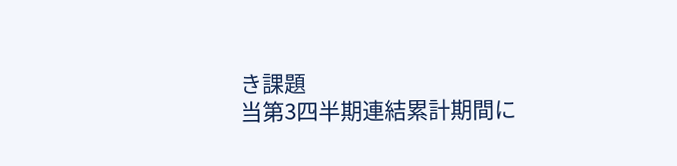き課題
当第3四半期連結累計期間に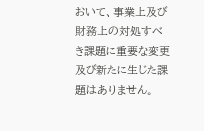おいて、事業上及び財務上の対処すべき課題に重要な変更及び新たに生じた課題はありません。